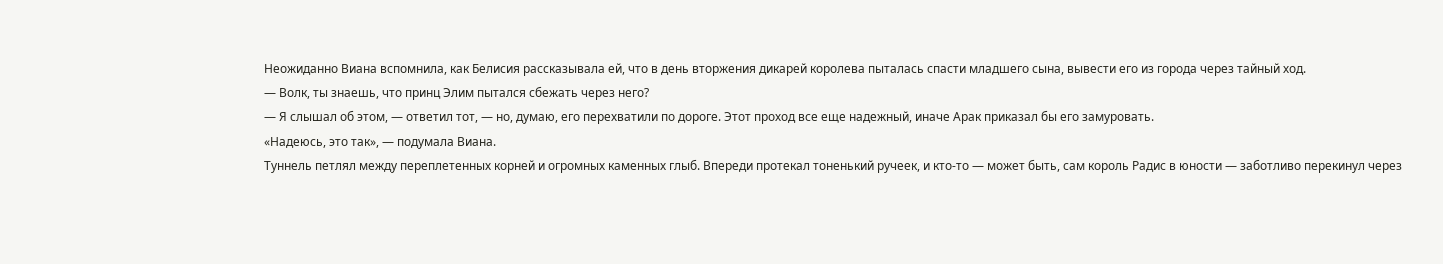Неожиданно Виана вспомнила, как Белисия рассказывала ей, что в день вторжения дикарей королева пыталась спасти младшего сына, вывести его из города через тайный ход.
— Волк, ты знаешь, что принц Элим пытался сбежать через него?
— Я слышал об этом, — ответил тот, — но, думаю, его перехватили по дороге. Этот проход все еще надежный, иначе Арак приказал бы его замуровать.
«Надеюсь, это так», — подумала Виана.
Туннель петлял между переплетенных корней и огромных каменных глыб. Впереди протекал тоненький ручеек, и кто-то — может быть, сам король Радис в юности — заботливо перекинул через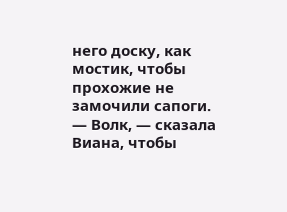него доску, как мостик, чтобы прохожие не замочили сапоги.
— Волк, — сказала Виана, чтобы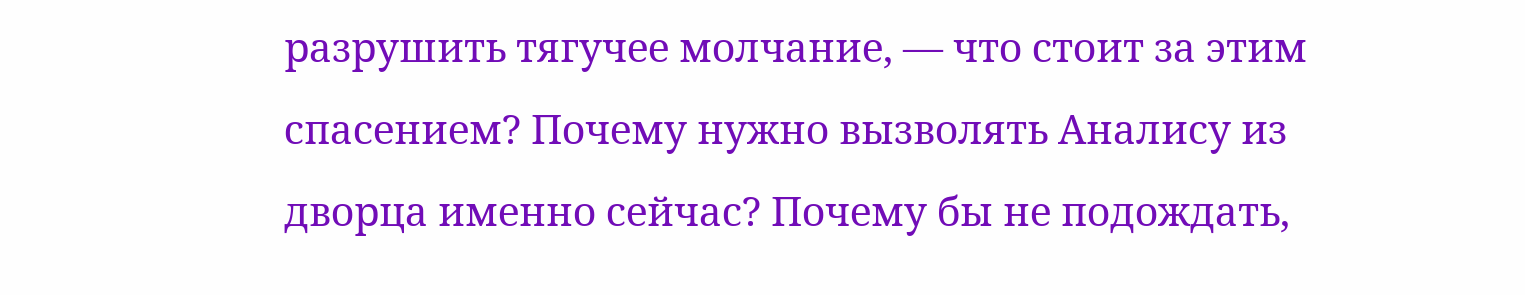разрушить тягучее молчание, — что стоит за этим спасением? Почему нужно вызволять Аналису из дворца именно сейчас? Почему бы не подождать,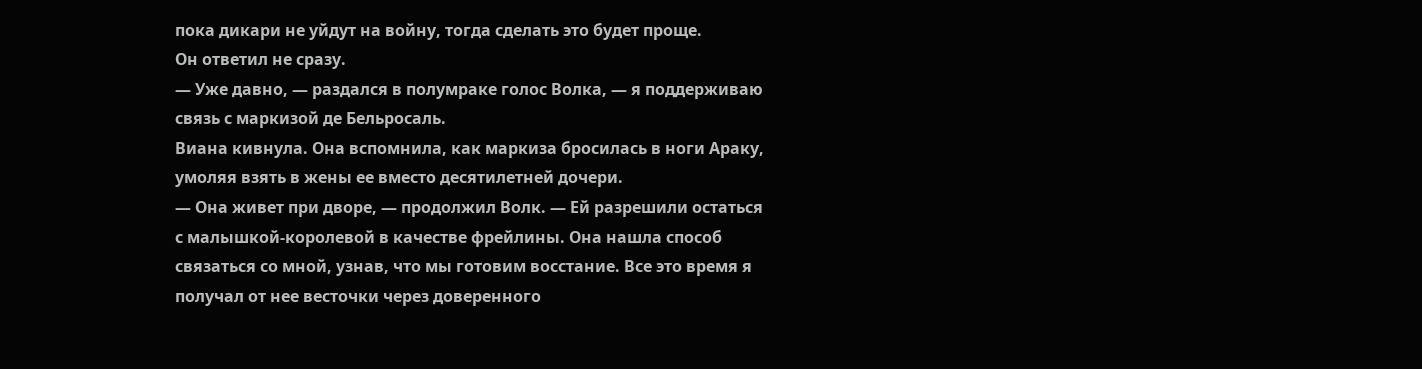пока дикари не уйдут на войну, тогда сделать это будет проще.
Он ответил не сразу.
— Уже давно, — раздался в полумраке голос Волка, — я поддерживаю связь с маркизой де Бельросаль.
Виана кивнула. Она вспомнила, как маркиза бросилась в ноги Араку, умоляя взять в жены ее вместо десятилетней дочери.
— Она живет при дворе, — продолжил Волк. — Ей разрешили остаться с малышкой-королевой в качестве фрейлины. Она нашла способ связаться со мной, узнав, что мы готовим восстание. Все это время я получал от нее весточки через доверенного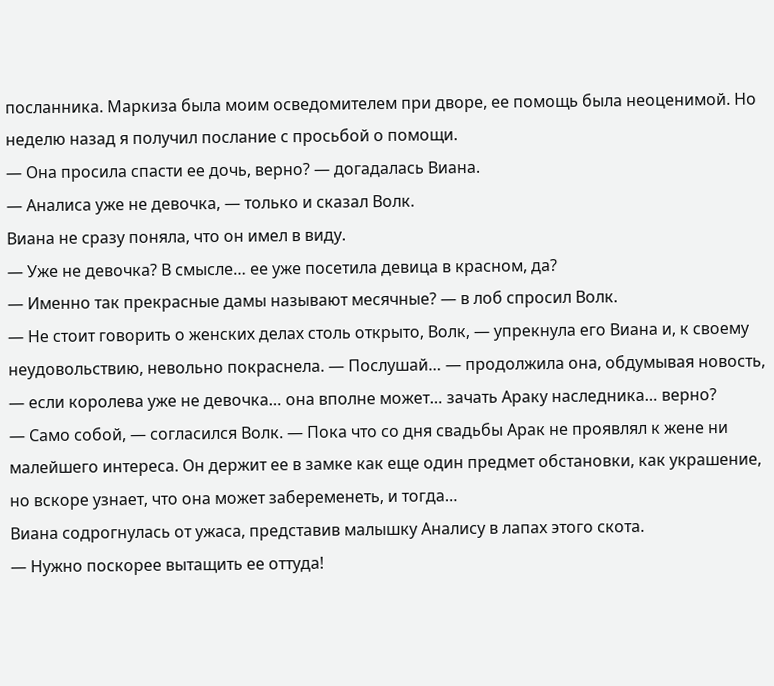посланника. Маркиза была моим осведомителем при дворе, ее помощь была неоценимой. Но неделю назад я получил послание с просьбой о помощи.
— Она просила спасти ее дочь, верно? — догадалась Виана.
— Аналиса уже не девочка, — только и сказал Волк.
Виана не сразу поняла, что он имел в виду.
— Уже не девочка? В смысле… ее уже посетила девица в красном, да?
— Именно так прекрасные дамы называют месячные? — в лоб спросил Волк.
— Не стоит говорить о женских делах столь открыто, Волк, — упрекнула его Виана и, к своему неудовольствию, невольно покраснела. — Послушай… — продолжила она, обдумывая новость, — если королева уже не девочка… она вполне может… зачать Араку наследника… верно?
— Само собой, — согласился Волк. — Пока что со дня свадьбы Арак не проявлял к жене ни малейшего интереса. Он держит ее в замке как еще один предмет обстановки, как украшение, но вскоре узнает, что она может забеременеть, и тогда…
Виана содрогнулась от ужаса, представив малышку Аналису в лапах этого скота.
— Нужно поскорее вытащить ее оттуда!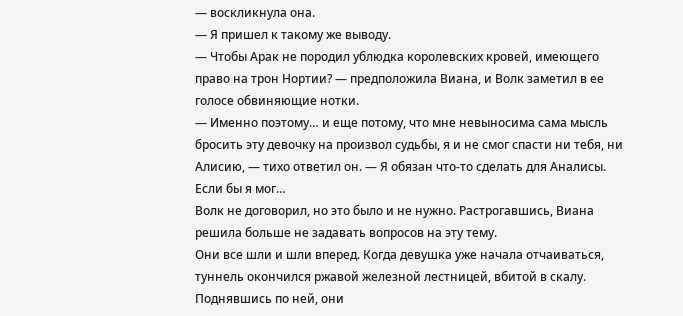— воскликнула она.
— Я пришел к такому же выводу.
— Чтобы Арак не породил ублюдка королевских кровей, имеющего право на трон Нортии? — предположила Виана, и Волк заметил в ее голосе обвиняющие нотки.
— Именно поэтому… и еще потому, что мне невыносима сама мысль бросить эту девочку на произвол судьбы, я и не смог спасти ни тебя, ни Алисию, — тихо ответил он. — Я обязан что-то сделать для Аналисы. Если бы я мог…
Волк не договорил, но это было и не нужно. Растрогавшись, Виана решила больше не задавать вопросов на эту тему.
Они все шли и шли вперед. Когда девушка уже начала отчаиваться, туннель окончился ржавой железной лестницей, вбитой в скалу.
Поднявшись по ней, они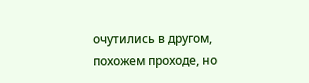очутились в другом, похожем проходе, но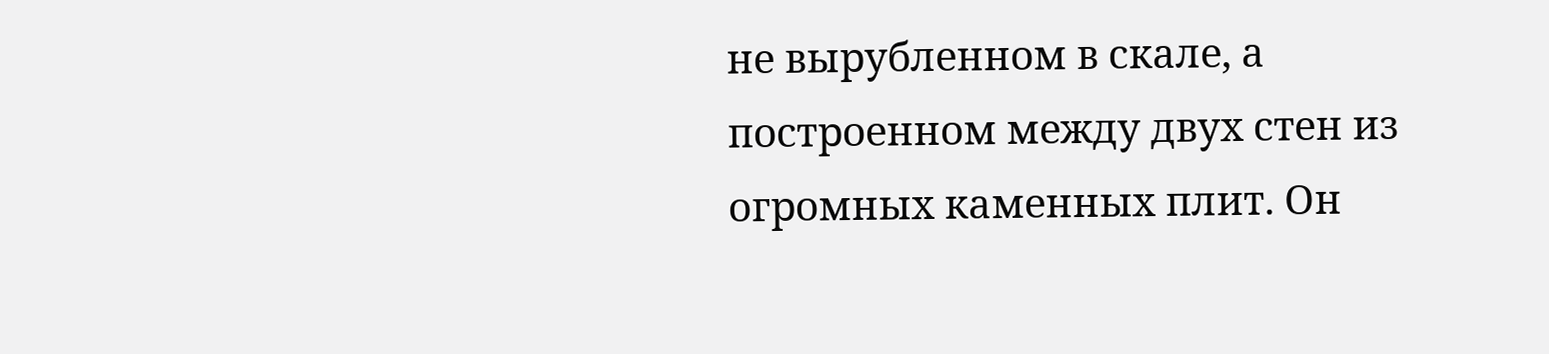не вырубленном в скале, а построенном между двух стен из огромных каменных плит. Он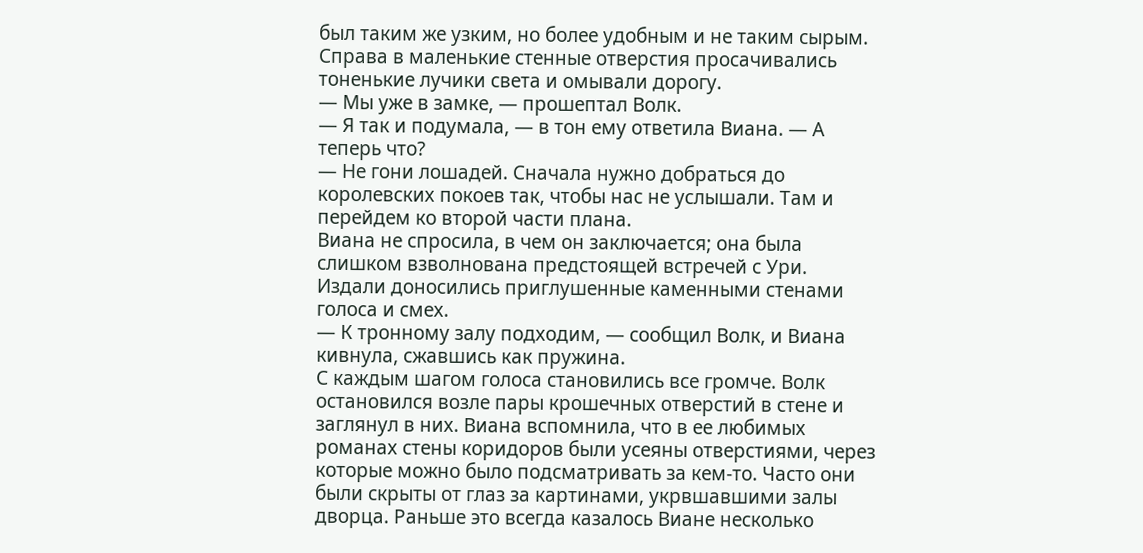был таким же узким, но более удобным и не таким сырым. Справа в маленькие стенные отверстия просачивались тоненькие лучики света и омывали дорогу.
— Мы уже в замке, — прошептал Волк.
— Я так и подумала, — в тон ему ответила Виана. — А теперь что?
— Не гони лошадей. Сначала нужно добраться до королевских покоев так, чтобы нас не услышали. Там и перейдем ко второй части плана.
Виана не спросила, в чем он заключается; она была слишком взволнована предстоящей встречей с Ури. Издали доносились приглушенные каменными стенами голоса и смех.
— К тронному залу подходим, — сообщил Волк, и Виана кивнула, сжавшись как пружина.
С каждым шагом голоса становились все громче. Волк остановился возле пары крошечных отверстий в стене и заглянул в них. Виана вспомнила, что в ее любимых романах стены коридоров были усеяны отверстиями, через которые можно было подсматривать за кем-то. Часто они были скрыты от глаз за картинами, укрвшавшими залы дворца. Раньше это всегда казалось Виане несколько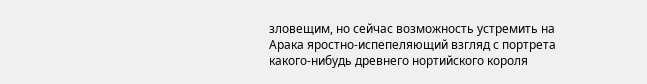зловещим, но сейчас возможность устремить на Арака яростно-испепеляющий взгляд с портрета какого-нибудь древнего нортийского короля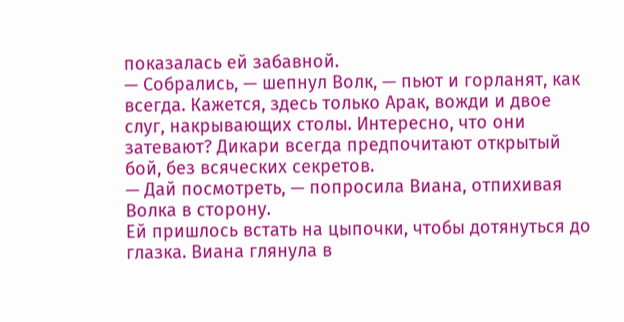показалась ей забавной.
— Собрались, — шепнул Волк, — пьют и горланят, как всегда. Кажется, здесь только Арак, вожди и двое слуг, накрывающих столы. Интересно, что они затевают? Дикари всегда предпочитают открытый бой, без всяческих секретов.
— Дай посмотреть, — попросила Виана, отпихивая Волка в сторону.
Ей пришлось встать на цыпочки, чтобы дотянуться до глазка. Виана глянула в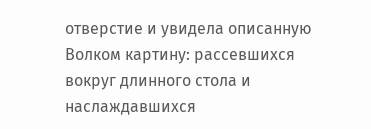отверстие и увидела описанную Волком картину: рассевшихся вокруг длинного стола и наслаждавшихся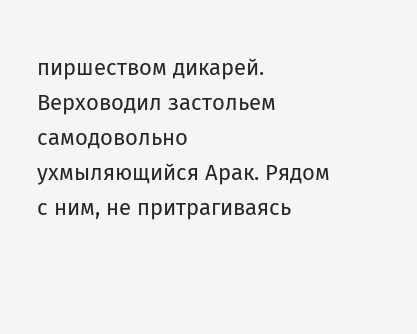пиршеством дикарей. Верховодил застольем самодовольно ухмыляющийся Арак. Рядом с ним, не притрагиваясь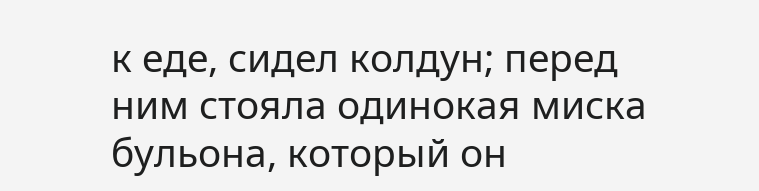к еде, сидел колдун; перед ним стояла одинокая миска бульона, который он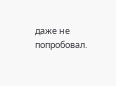даже не попробовал.